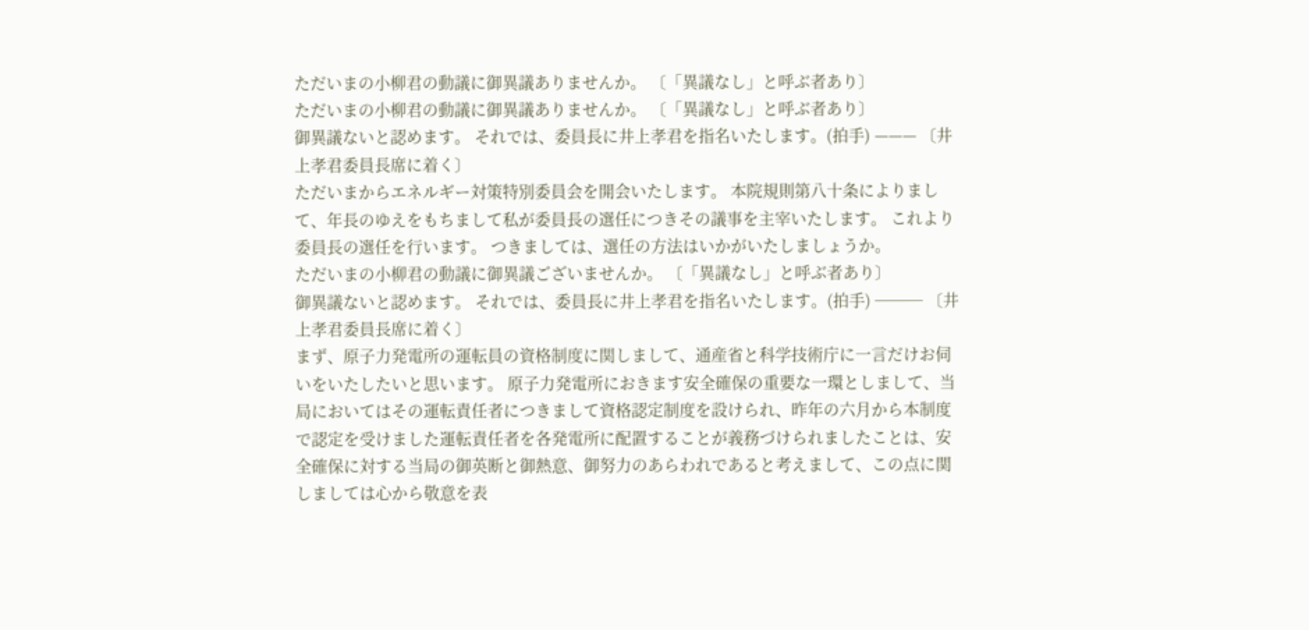ただいまの小柳君の動議に御異議ありませんか。 〔「異議なし」と呼ぶ者あり〕
ただいまの小柳君の動議に御異議ありませんか。 〔「異議なし」と呼ぶ者あり〕
御異議ないと認めます。 それでは、委員長に井上孝君を指名いたします。(拍手) ——— 〔井上孝君委員長席に着く〕
ただいまからエネルギー対策特別委員会を開会いたします。 本院規則第八十条によりまして、年長のゆえをもちまして私が委員長の選任につきその議事を主宰いたします。 これより委員長の選任を行います。 つきましては、選任の方法はいかがいたしましょうか。
ただいまの小柳君の動議に御異議ございませんか。 〔「異議なし」と呼ぶ者あり〕
御異議ないと認めます。 それでは、委員長に井上孝君を指名いたします。(拍手) ─── 〔井上孝君委員長席に着く〕
まず、原子力発電所の運転員の資格制度に関しまして、通産省と科学技術庁に一言だけお伺いをいたしたいと思います。 原子力発電所におきます安全確保の重要な一環としまして、当局においてはその運転責任者につきまして資格認定制度を設けられ、昨年の六月から本制度で認定を受けました運転責任者を各発電所に配置することが義務づけられましたことは、安全確保に対する当局の御英断と御熱意、御努力のあらわれであると考えまして、この点に関しましては心から敬意を表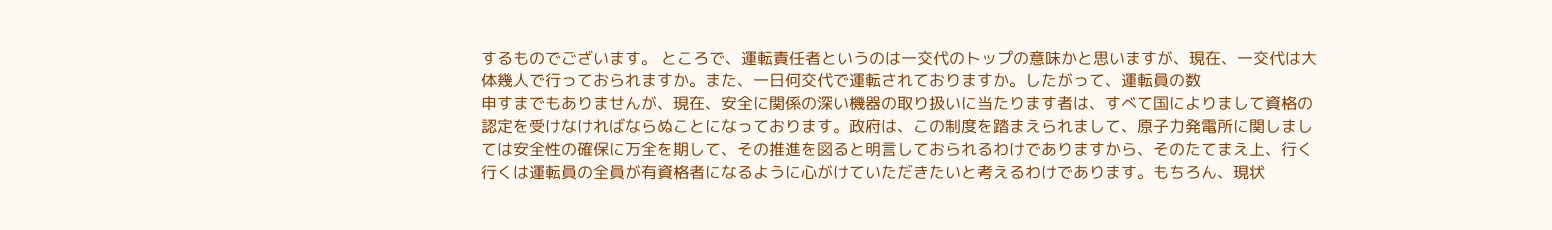するものでございます。 ところで、運転責任者というのは一交代のトップの意味かと思いますが、現在、一交代は大体幾人で行っておられますか。また、一日何交代で運転されておりますか。したがって、運転員の数
申すまでもありませんが、現在、安全に関係の深い機器の取り扱いに当たります者は、すべて国によりまして資格の認定を受けなければならぬことになっております。政府は、この制度を踏まえられまして、原子力発電所に関しましては安全性の確保に万全を期して、その推進を図ると明言しておられるわけでありますから、そのたてまえ上、行く行くは運転員の全員が有資格者になるように心がけていただきたいと考えるわけであります。もちろん、現状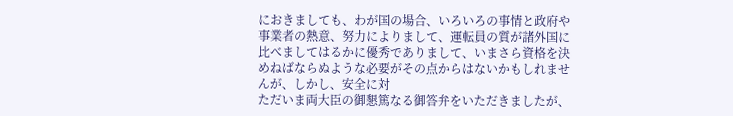におきましても、わが国の場合、いろいろの事情と政府や事業者の熱意、努力によりまして、運転員の質が諸外国に比べましてはるかに優秀でありまして、いまさら資格を決めねばならぬような必要がその点からはないかもしれませんが、しかし、安全に対
ただいま両大臣の御懇篤なる御答弁をいただきましたが、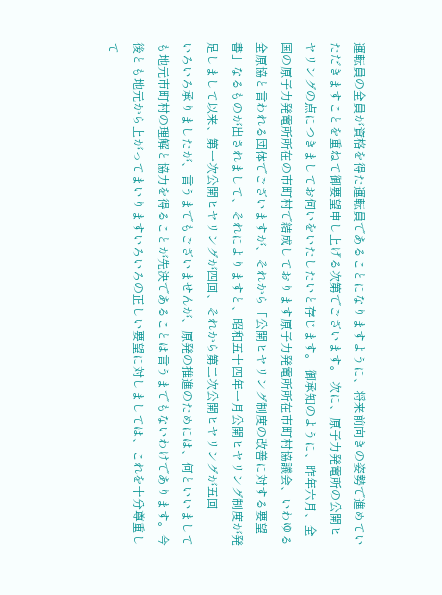運転員の全員が資格を得た運転員であることになりますように、将来前向きの姿勢で進めていただきますことを重ねて御要望申し上げる次第でございます。 次に、原子力発電所の公開ヒヤリングの点につきましてお伺いをいたしたいと存じます。 御承知のように、昨年六月、全国の原子力発電所所在の市町村で結成しております原子力発電所所在市町村協議会、いわゆる全原協と言われる団体でございますが、それから「公開ヒヤリング制度の改善に対する要望書」なるものが出されまして、それによりますと、昭和五十四年一月公開ヒヤリング制度が発足しまして以来、第一次公開ヒヤリングが四回、それから第二次公開ヒヤリングが五回
いろいろ承りましたが、言うまでもございませんが、原発の推進のためには、何といいましても地元市町村の理解と協力を得ることが先決であることは言うまでもないわけであります。今後とも地元から上がってまいりますいろいろの正しい要望に対しましては、これを十分尊重して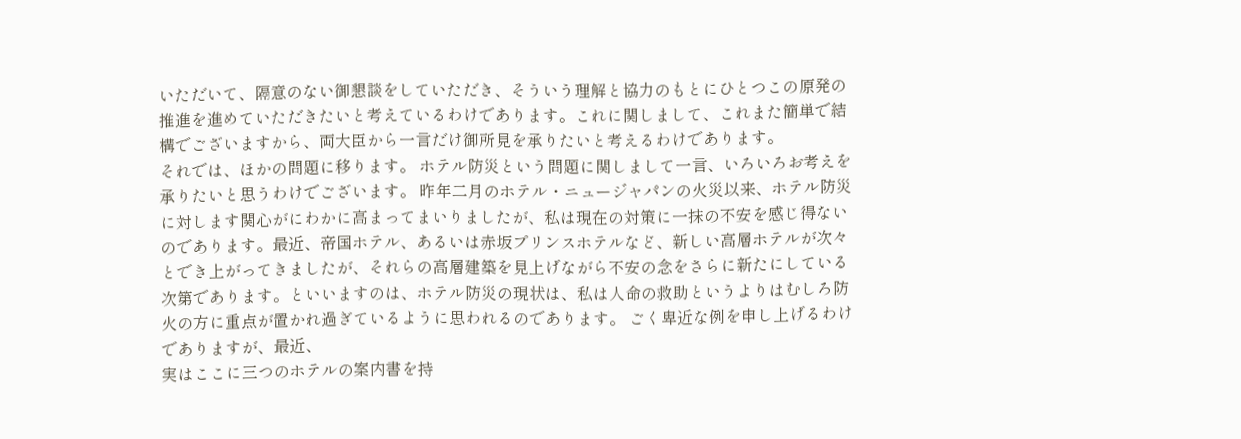いただいて、隔意のない御懇談をしていただき、そういう理解と協力のもとにひとつこの原発の推進を進めていただきたいと考えているわけであります。これに関しまして、これまた簡単で結構でございますから、両大臣から一言だけ御所見を承りたいと考えるわけであります。
それでは、ほかの問題に移ります。 ホテル防災という問題に関しまして一言、いろいろお考えを承りたいと思うわけでございます。 昨年二月のホテル・ニュージャパンの火災以来、ホテル防災に対します関心がにわかに高まってまいりましたが、私は現在の対策に一抹の不安を感じ得ないのであります。最近、帝国ホテル、あるいは赤坂プリンスホテルなど、新しい高層ホテルが次々とでき上がってきましたが、それらの高層建築を見上げながら不安の念をさらに新たにしている次第であります。といいますのは、ホテル防災の現状は、私は人命の救助というよりはむしろ防火の方に重点が置かれ過ぎているように思われるのであります。 ごく卑近な例を申し上げるわけでありますが、最近、
実はここに三つのホテルの案内書を持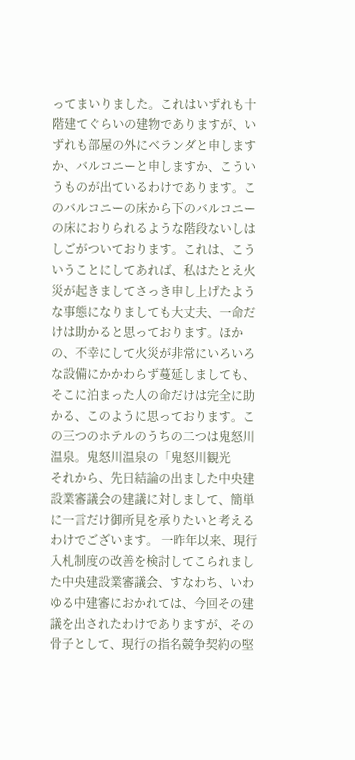ってまいりました。これはいずれも十階建てぐらいの建物でありますが、いずれも部屋の外にベランダと申しますか、バルコニーと申しますか、こういうものが出ているわけであります。このバルコニーの床から下のバルコニーの床におりられるような階段ないしはしごがついております。これは、こういうことにしてあれば、私はたとえ火災が起きましてさっき申し上げたような事態になりましても大丈夫、一命だけは助かると思っております。ほかの、不幸にして火災が非常にいろいろな設備にかかわらず蔓延しましても、そこに泊まった人の命だけは完全に助かる、このように思っております。この三つのホテルのうちの二つは鬼怒川温泉。鬼怒川温泉の「鬼怒川観光
それから、先日結論の出ました中央建設業審議会の建議に対しまして、簡単に一言だけ御所見を承りたいと考えるわけでございます。 一昨年以来、現行入札制度の改善を検討してこられました中央建設業審議会、すなわち、いわゆる中建審におかれては、今回その建議を出されたわけでありますが、その骨子として、現行の指名競争契約の堅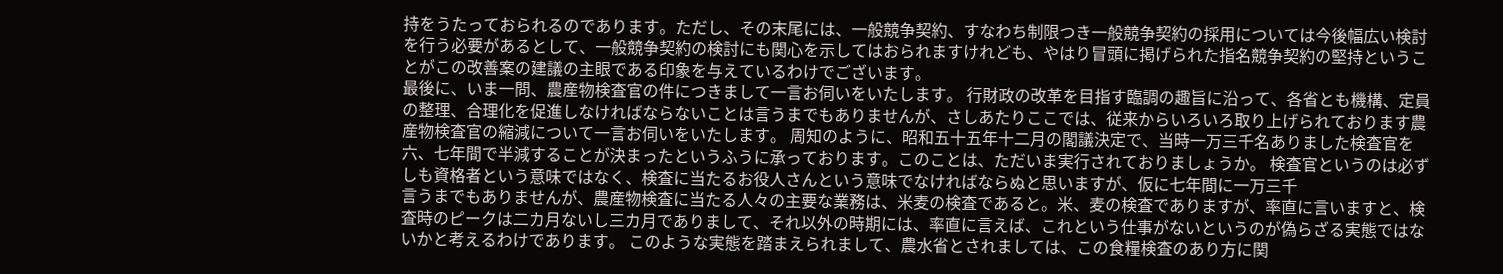持をうたっておられるのであります。ただし、その末尾には、一般競争契約、すなわち制限つき一般競争契約の採用については今後幅広い検討を行う必要があるとして、一般競争契約の検討にも関心を示してはおられますけれども、やはり冒頭に掲げられた指名競争契約の堅持ということがこの改善案の建議の主眼である印象を与えているわけでございます。
最後に、いま一問、農産物検査官の件につきまして一言お伺いをいたします。 行財政の改革を目指す臨調の趣旨に沿って、各省とも機構、定員の整理、合理化を促進しなければならないことは言うまでもありませんが、さしあたりここでは、従来からいろいろ取り上げられております農産物検査官の縮減について一言お伺いをいたします。 周知のように、昭和五十五年十二月の閣議決定で、当時一万三千名ありました検査官を六、七年間で半減することが決まったというふうに承っております。このことは、ただいま実行されておりましょうか。 検査官というのは必ずしも資格者という意味ではなく、検査に当たるお役人さんという意味でなければならぬと思いますが、仮に七年間に一万三千
言うまでもありませんが、農産物検査に当たる人々の主要な業務は、米麦の検査であると。米、麦の検査でありますが、率直に言いますと、検査時のピークは二カ月ないし三カ月でありまして、それ以外の時期には、率直に言えば、これという仕事がないというのが偽らざる実態ではないかと考えるわけであります。 このような実態を踏まえられまして、農水省とされましては、この食糧検査のあり方に関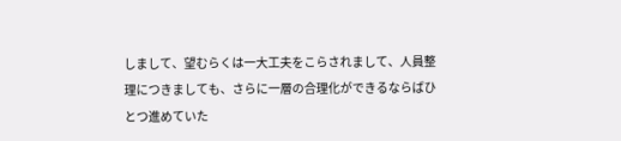しまして、望むらくは一大工夫をこらされまして、人員整理につきましても、さらに一層の合理化ができるならばひとつ進めていた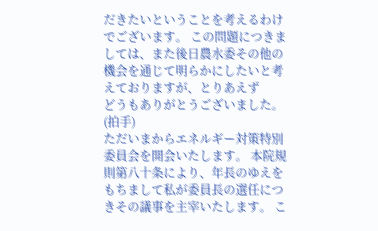だきたいということを考えるわけでございます。 この問題につきましては、また後日農水委その他の機会を通じて明らかにしたいと考えておりますが、とりあえず
どうもありがとうございました。(拍手)
ただいまからエネルギー対策特別委員会を開会いたします。 本院規則第八十条により、年長のゆえをもちまして私が委員長の選任につきその議事を主宰いたします。 こ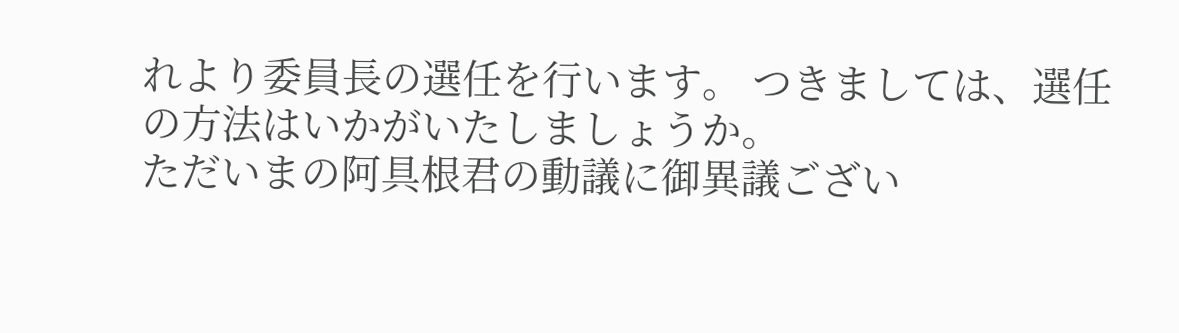れより委員長の選任を行います。 つきましては、選任の方法はいかがいたしましょうか。
ただいまの阿具根君の動議に御異議ござい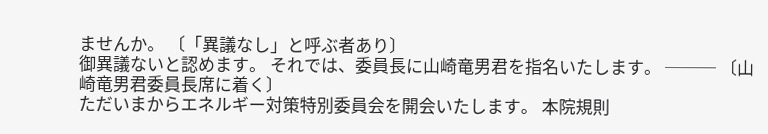ませんか。 〔「異議なし」と呼ぶ者あり〕
御異議ないと認めます。 それでは、委員長に山崎竜男君を指名いたします。 ─── 〔山崎竜男君委員長席に着く〕
ただいまからエネルギー対策特別委員会を開会いたします。 本院規則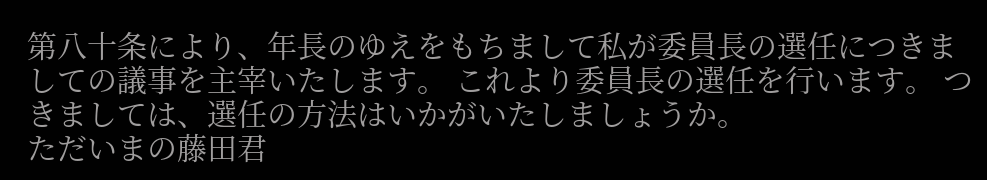第八十条により、年長のゆえをもちまして私が委員長の選任につきましての議事を主宰いたします。 これより委員長の選任を行います。 つきましては、選任の方法はいかがいたしましょうか。
ただいまの藤田君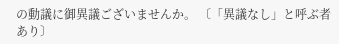の動議に御異議ございませんか。 〔「異議なし」と呼ぶ者あり〕